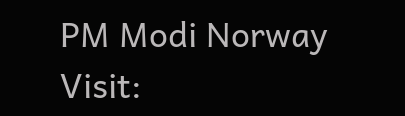PM Modi Norway Visit: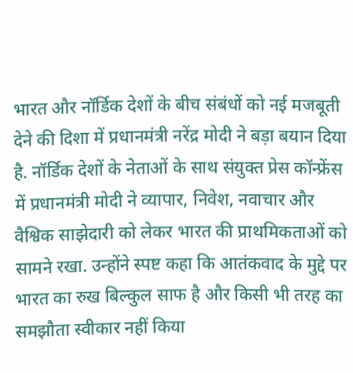भारत और नॉर्डिक देशों के बीच संबंधों को नई मजबूती देने की दिशा में प्रधानमंत्री नरेंद्र मोदी ने बड़ा बयान दिया है. नॉर्डिक देशों के नेताओं के साथ संयुक्त प्रेस कॉन्फ्रेंस में प्रधानमंत्री मोदी ने व्यापार, निवेश, नवाचार और वैश्विक साझेदारी को लेकर भारत की प्राथमिकताओं को सामने रखा. उन्होंने स्पष्ट कहा कि आतंकवाद के मुद्दे पर भारत का रुख बिल्कुल साफ है और किसी भी तरह का समझौता स्वीकार नहीं किया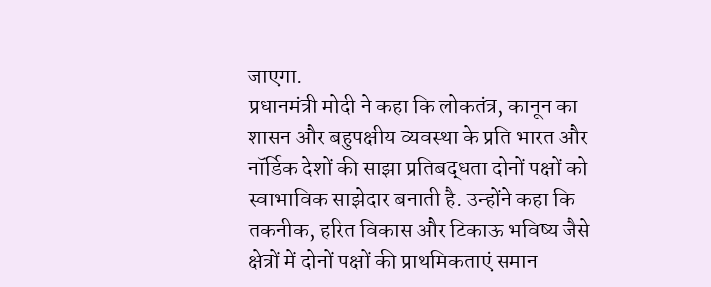जाएगा.
प्रधानमंत्री मोदी ने कहा कि लोकतंत्र, कानून का शासन और बहुपक्षीय व्यवस्था के प्रति भारत और नॉर्डिक देशों की साझा प्रतिबद्धता दोनों पक्षों को स्वाभाविक साझेदार बनाती है. उन्होंने कहा कि तकनीक, हरित विकास और टिकाऊ भविष्य जैसे क्षेत्रों में दोनों पक्षों की प्राथमिकताएं समान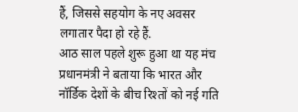हैं, जिससे सहयोग के नए अवसर लगातार पैदा हो रहे हैं.
आठ साल पहले शुरू हुआ था यह मंच
प्रधानमंत्री ने बताया कि भारत और नॉर्डिक देशों के बीच रिश्तों को नई गति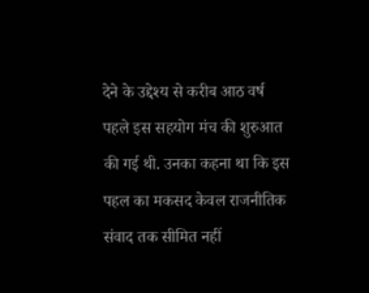देने के उद्देश्य से करीब आठ वर्ष पहले इस सहयोग मंच की शुरुआत की गई थी. उनका कहना था कि इस पहल का मकसद केवल राजनीतिक संवाद तक सीमित नहीं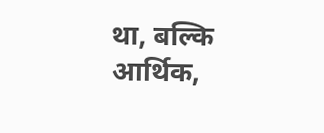था, बल्कि आर्थिक,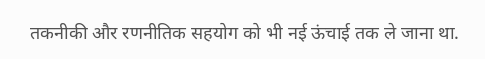तकनीकी और रणनीतिक सहयोग को भी नई ऊंचाई तक ले जाना था.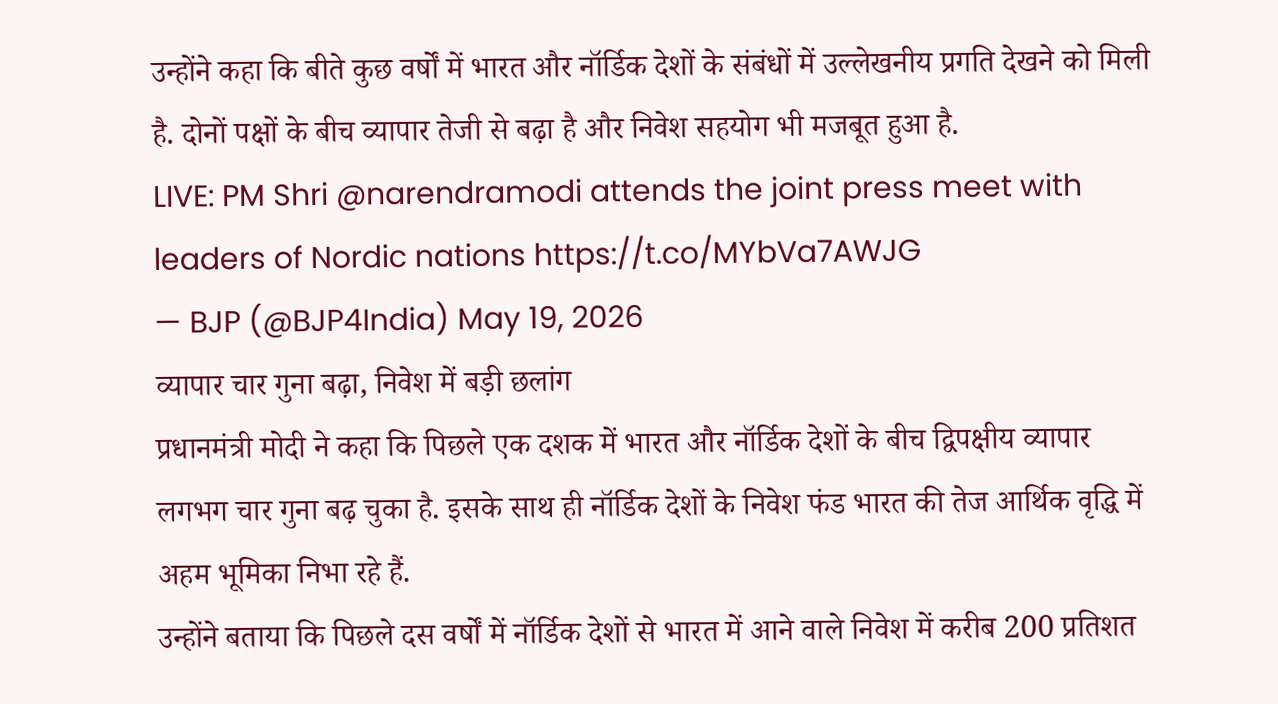उन्होंने कहा कि बीते कुछ वर्षों में भारत और नॉर्डिक देशों के संबंधों में उल्लेखनीय प्रगति देखने को मिली है. दोनों पक्षों के बीच व्यापार तेजी से बढ़ा है और निवेश सहयोग भी मजबूत हुआ है.
LIVE: PM Shri @narendramodi attends the joint press meet with leaders of Nordic nations https://t.co/MYbVa7AWJG
— BJP (@BJP4India) May 19, 2026
व्यापार चार गुना बढ़ा, निवेश में बड़ी छलांग
प्रधानमंत्री मोदी ने कहा कि पिछले एक दशक में भारत और नॉर्डिक देशों के बीच द्विपक्षीय व्यापार लगभग चार गुना बढ़ चुका है. इसके साथ ही नॉर्डिक देशों के निवेश फंड भारत की तेज आर्थिक वृद्धि में अहम भूमिका निभा रहे हैं.
उन्होंने बताया कि पिछले दस वर्षों में नॉर्डिक देशों से भारत में आने वाले निवेश में करीब 200 प्रतिशत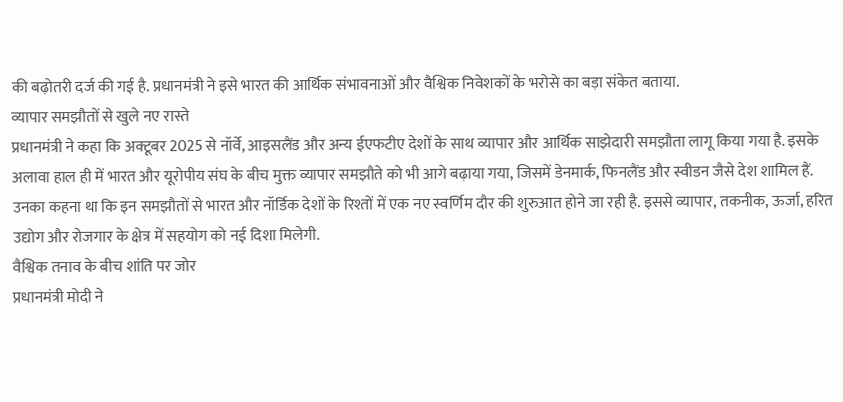की बढ़ोतरी दर्ज की गई है. प्रधानमंत्री ने इसे भारत की आर्थिक संभावनाओं और वैश्विक निवेशकों के भरोसे का बड़ा संकेत बताया.
व्यापार समझौतों से खुले नए रास्ते
प्रधानमंत्री ने कहा कि अक्टूबर 2025 से नॉर्वे, आइसलैंड और अन्य ईएफटीए देशों के साथ व्यापार और आर्थिक साझेदारी समझौता लागू किया गया है. इसके अलावा हाल ही में भारत और यूरोपीय संघ के बीच मुक्त व्यापार समझौते को भी आगे बढ़ाया गया, जिसमें डेनमार्क, फिनलैंड और स्वीडन जैसे देश शामिल हैं.
उनका कहना था कि इन समझौतों से भारत और नॉर्डिक देशों के रिश्तों में एक नए स्वर्णिम दौर की शुरुआत होने जा रही है. इससे व्यापार, तकनीक, ऊर्जा, हरित उद्योग और रोजगार के क्षेत्र में सहयोग को नई दिशा मिलेगी.
वैश्विक तनाव के बीच शांति पर जोर
प्रधानमंत्री मोदी ने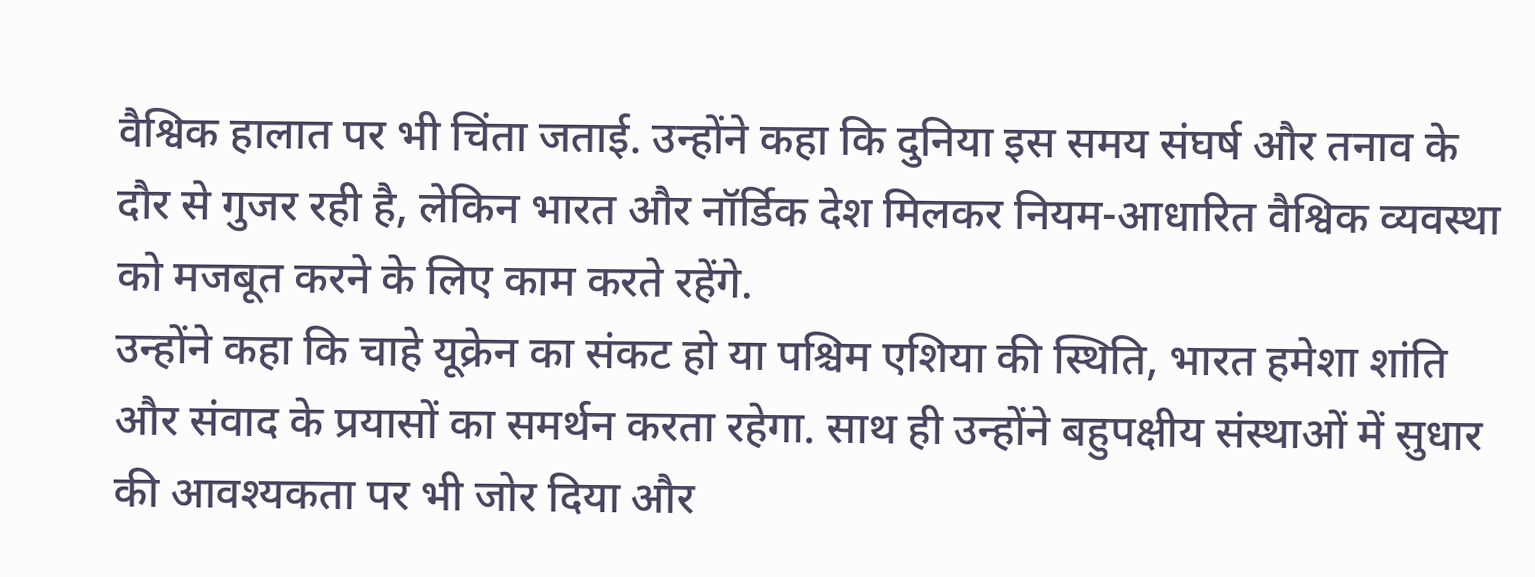वैश्विक हालात पर भी चिंता जताई. उन्होंने कहा कि दुनिया इस समय संघर्ष और तनाव के दौर से गुजर रही है, लेकिन भारत और नॉर्डिक देश मिलकर नियम-आधारित वैश्विक व्यवस्था को मजबूत करने के लिए काम करते रहेंगे.
उन्होंने कहा कि चाहे यूक्रेन का संकट हो या पश्चिम एशिया की स्थिति, भारत हमेशा शांति और संवाद के प्रयासों का समर्थन करता रहेगा. साथ ही उन्होंने बहुपक्षीय संस्थाओं में सुधार की आवश्यकता पर भी जोर दिया और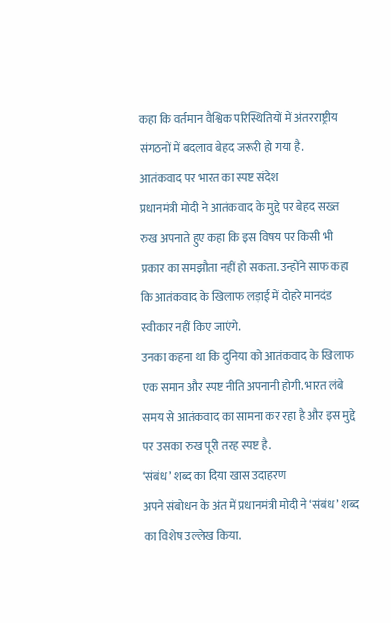कहा कि वर्तमान वैश्विक परिस्थितियों में अंतरराष्ट्रीय संगठनों में बदलाव बेहद जरूरी हो गया है.
आतंकवाद पर भारत का स्पष्ट संदेश
प्रधानमंत्री मोदी ने आतंकवाद के मुद्दे पर बेहद सख्त रुख अपनाते हुए कहा कि इस विषय पर किसी भी प्रकार का समझौता नहीं हो सकता. उन्होंने साफ कहा कि आतंकवाद के खिलाफ लड़ाई में दोहरे मानदंड स्वीकार नहीं किए जाएंगे.
उनका कहना था कि दुनिया को आतंकवाद के खिलाफ एक समान और स्पष्ट नीति अपनानी होगी. भारत लंबे समय से आतंकवाद का सामना कर रहा है और इस मुद्दे पर उसका रुख पूरी तरह स्पष्ट है.
‘संबंध’ शब्द का दिया खास उदाहरण
अपने संबोधन के अंत में प्रधानमंत्री मोदी ने ‘संबंध’ शब्द का विशेष उल्लेख किया.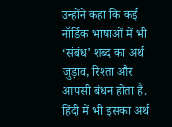उन्होंने कहा कि कई नॉर्डिक भाषाओं में भी ‘संबंध’ शब्द का अर्थ जुड़ाव, रिश्ता और आपसी बंधन होता है. हिंदी में भी इसका अर्थ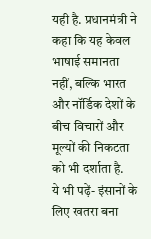यही है. प्रधानमंत्री ने कहा कि यह केवल भाषाई समानता नहीं, बल्कि भारत और नॉर्डिक देशों के बीच विचारों और मूल्यों की निकटता को भी दर्शाता है.
ये भी पढ़ें- इंसानों के लिए खतरा बना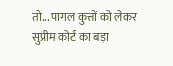तो... पागल कुत्तों को लेकर सुप्रीम कोर्ट का बड़ा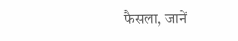फैसला, जानें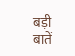बड़ी बातें